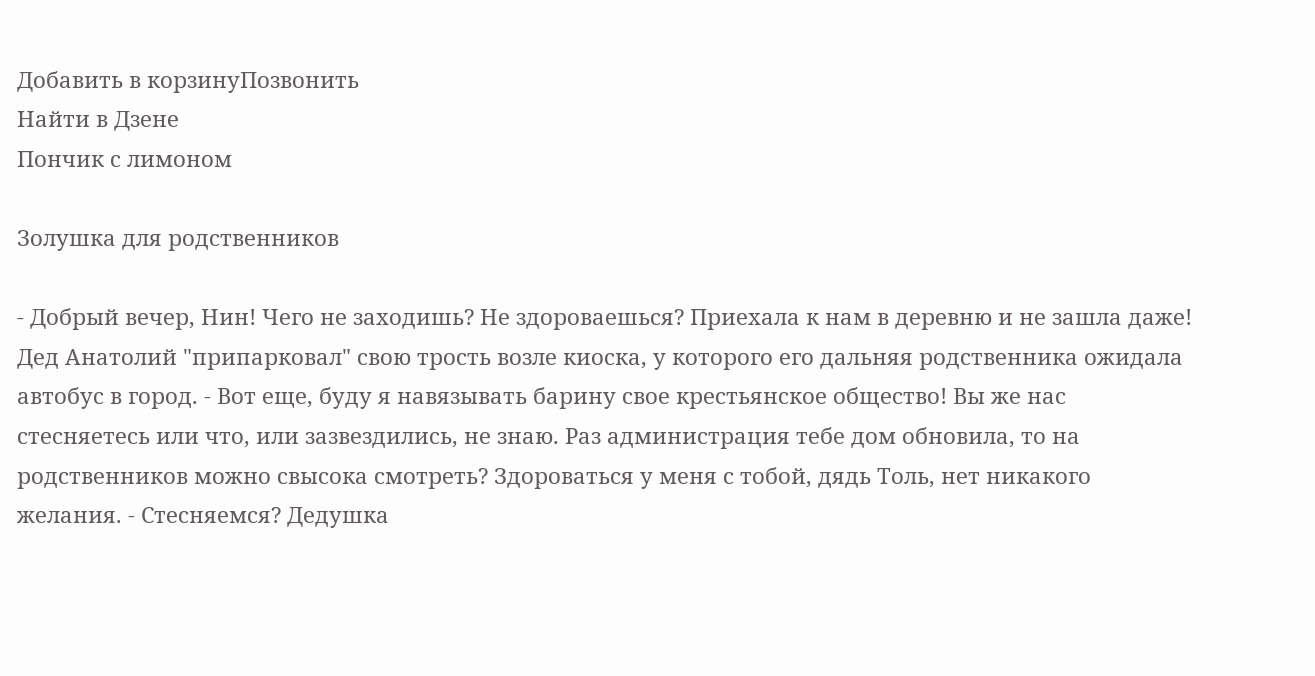Добавить в корзинуПозвонить
Найти в Дзене
Пончик с лимоном

Золушка для родственников

- Добрый вечер, Нин! Чего не заходишь? Не здороваешься? Приехала к нам в деревню и не зашла даже! Дед Анатолий "припарковал" свою трость возле киоска, у которого его дальняя родственника ожидала автобус в город. - Вот еще, буду я навязывать барину свое крестьянское общество! Вы же нас стесняетесь или что, или зазвездились, не знаю. Раз администрация тебе дом обновила, то на родственников можно свысока смотреть? Здороваться у меня с тобой, дядь Толь, нет никакого желания. - Стесняемся? Дедушка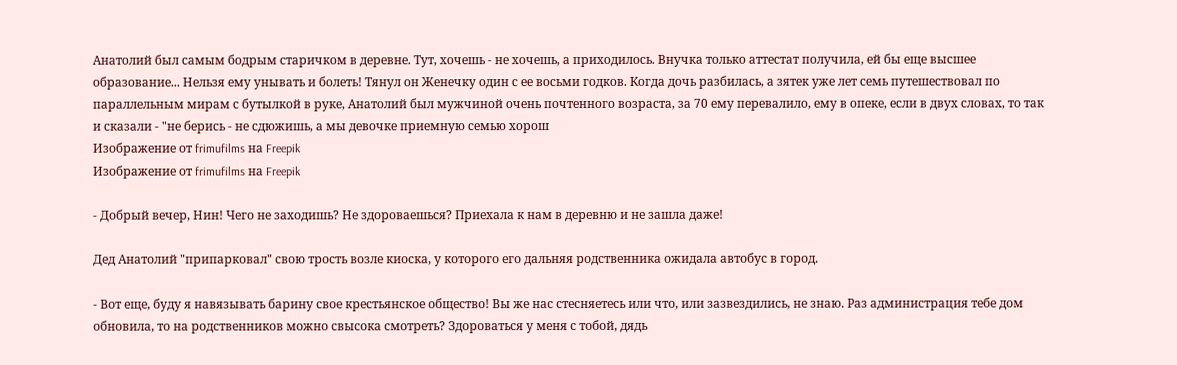Анатолий был самым бодрым старичком в деревне. Тут, хочешь - не хочешь, а приходилось. Внучка только аттестат получила, ей бы еще высшее образование... Нельзя ему унывать и болеть! Тянул он Женечку один с ее восьми годков. Когда дочь разбилась, а зятек уже лет семь путешествовал по параллельным мирам с бутылкой в руке, Анатолий был мужчиной очень почтенного возраста, за 70 ему перевалило, ему в опеке, если в двух словах, то так и сказали - "не берись - не сдюжишь, а мы девочке приемную семью хорош
Изображение от frimufilms на Freepik
Изображение от frimufilms на Freepik

- Добрый вечер, Нин! Чего не заходишь? Не здороваешься? Приехала к нам в деревню и не зашла даже!

Дед Анатолий "припарковал" свою трость возле киоска, у которого его дальняя родственника ожидала автобус в город.

- Вот еще, буду я навязывать барину свое крестьянское общество! Вы же нас стесняетесь или что, или зазвездились, не знаю. Раз администрация тебе дом обновила, то на родственников можно свысока смотреть? Здороваться у меня с тобой, дядь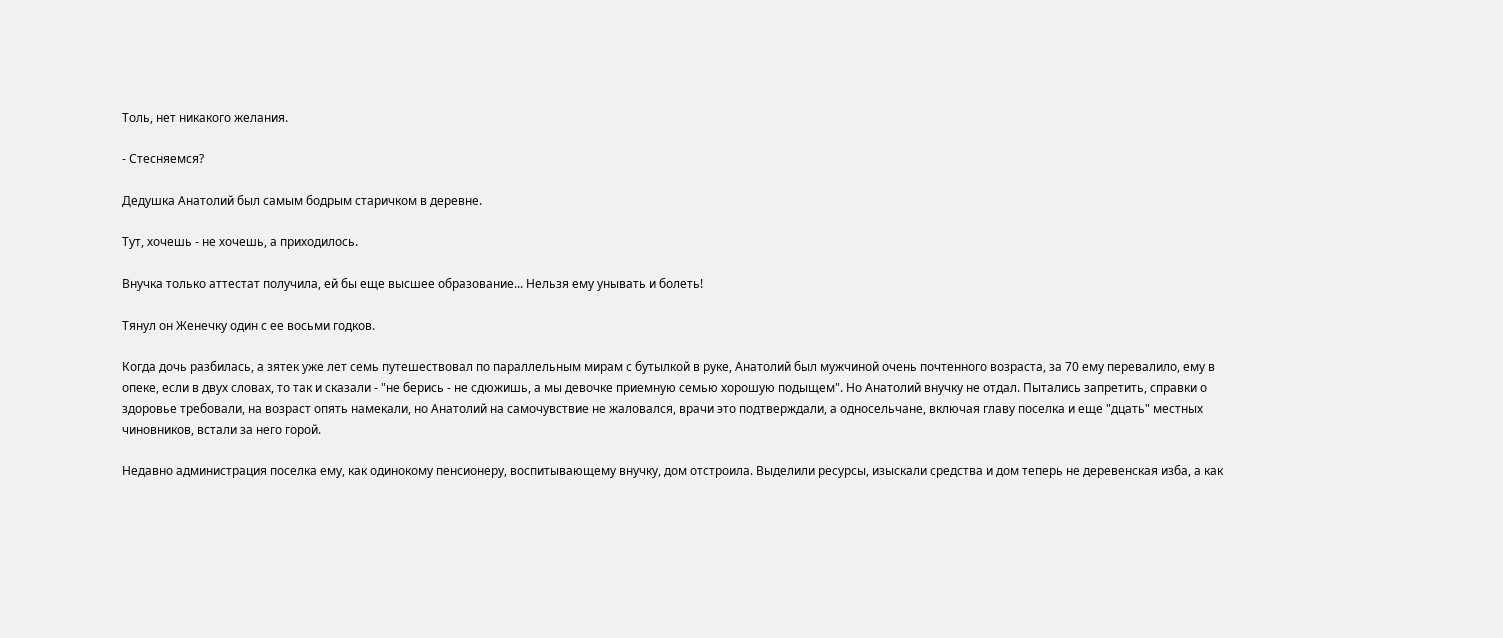Толь, нет никакого желания.

- Стесняемся?

Дедушка Анатолий был самым бодрым старичком в деревне.

Тут, хочешь - не хочешь, а приходилось.

Внучка только аттестат получила, ей бы еще высшее образование... Нельзя ему унывать и болеть!

Тянул он Женечку один с ее восьми годков.

Когда дочь разбилась, а зятек уже лет семь путешествовал по параллельным мирам с бутылкой в руке, Анатолий был мужчиной очень почтенного возраста, за 70 ему перевалило, ему в опеке, если в двух словах, то так и сказали - "не берись - не сдюжишь, а мы девочке приемную семью хорошую подыщем". Но Анатолий внучку не отдал. Пытались запретить, справки о здоровье требовали, на возраст опять намекали, но Анатолий на самочувствие не жаловался, врачи это подтверждали, а односельчане, включая главу поселка и еще "дцать" местных чиновников, встали за него горой.

Недавно администрация поселка ему, как одинокому пенсионеру, воспитывающему внучку, дом отстроила. Выделили ресурсы, изыскали средства и дом теперь не деревенская изба, а как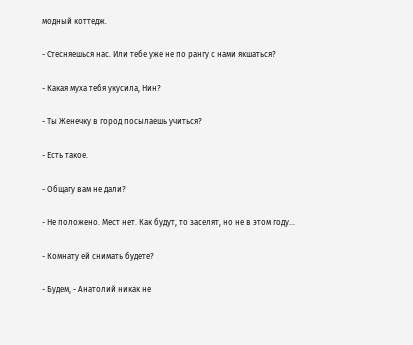модный коттедж.

- Стесняешься нас. Или тебе уже не по рангу с нами якшаться?

- Какая муха тебя укусила, Нин?

- Ты Женечку в город посылаешь учиться?

- Есть такое.

- Общагу вам не дали?

- Не положено. Мест нет. Как будут, то заселят, но не в этом году…

- Комнату ей снимать будете?

- Будем, - Анатолий никак не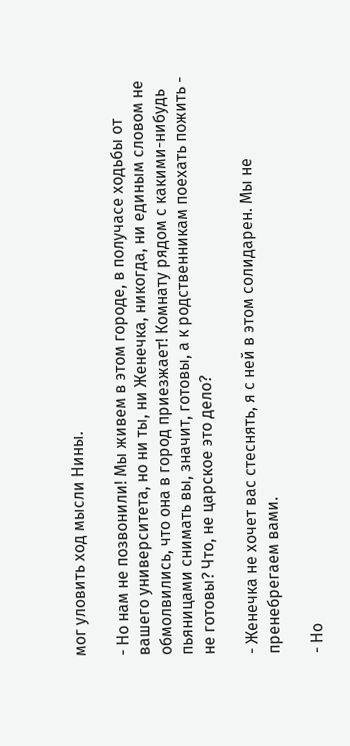мог уловить ход мысли Нины.

- Но нам не позвонили! Мы живем в этом городе, в получасе ходьбы от вашего университета, но ни ты, ни Женечка, никогда, ни единым словом не обмолвились, что она в город приезжает! Комнату рядом с какими-нибудь пьяницами снимать вы, значит, готовы, а к родственникам поехать пожить - не готовы? Что, не царское это дело?

- Женечка не хочет вас стеснять, я с ней в этом солидарен. Мы не пренебрегаем вами.

- Но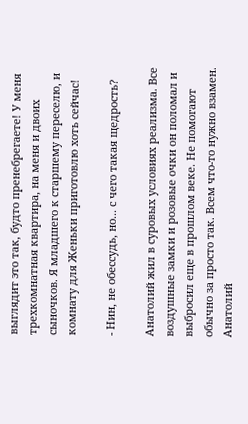выглядит это так, будто пренебрегаете! У меня трехкомнатная квартира, на меня и двоих сыночков. Я младшего к старшему переселю, и комнату для Женьки приготовлю хоть сейчас!

- Нин, не обессудь, но... с чего такая щедрость?

Анатолий жил в суровых условиях реализма. Все воздушные замки и розовые очки он поломал и выбросил еще в прошлом веке. Не помогают обычно за просто так. Всем что-то нужно взамен. Анатолий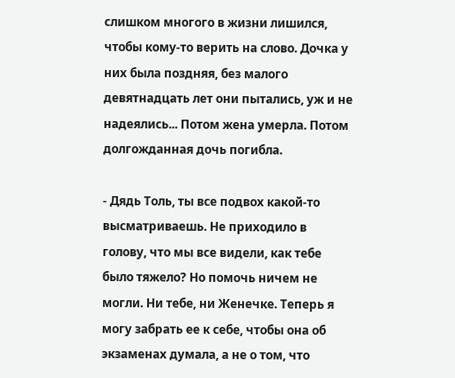слишком многого в жизни лишился, чтобы кому-то верить на слово. Дочка у них была поздняя, без малого девятнадцать лет они пытались, уж и не надеялись... Потом жена умерла. Потом долгожданная дочь погибла.

- Дядь Толь, ты все подвох какой-то высматриваешь. Не приходило в голову, что мы все видели, как тебе было тяжело? Но помочь ничем не могли. Ни тебе, ни Женечке. Теперь я могу забрать ее к себе, чтобы она об экзаменах думала, а не о том, что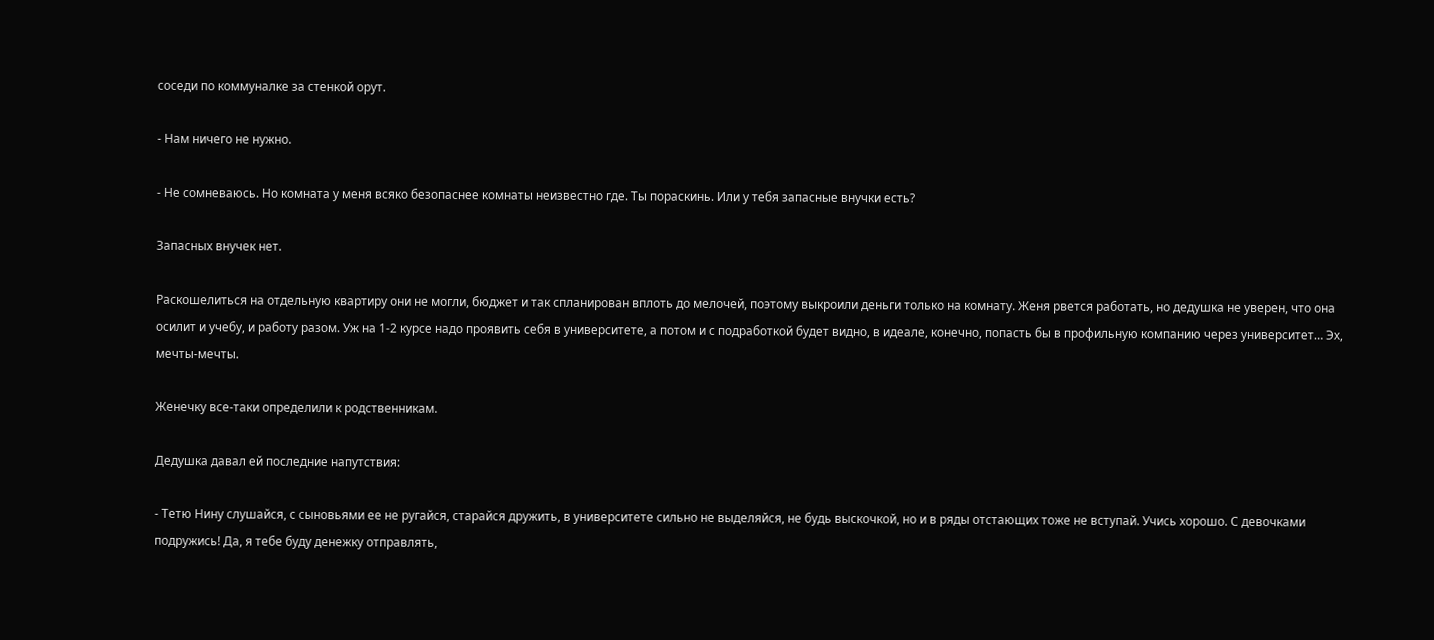соседи по коммуналке за стенкой орут.

- Нам ничего не нужно.

- Не сомневаюсь. Но комната у меня всяко безопаснее комнаты неизвестно где. Ты пораскинь. Или у тебя запасные внучки есть?

Запасных внучек нет.

Раскошелиться на отдельную квартиру они не могли, бюджет и так спланирован вплоть до мелочей, поэтому выкроили деньги только на комнату. Женя рвется работать, но дедушка не уверен, что она осилит и учебу, и работу разом. Уж на 1-2 курсе надо проявить себя в университете, а потом и с подработкой будет видно, в идеале, конечно, попасть бы в профильную компанию через университет… Эх, мечты-мечты.

Женечку все-таки определили к родственникам.

Дедушка давал ей последние напутствия:

- Тетю Нину слушайся, с сыновьями ее не ругайся, старайся дружить, в университете сильно не выделяйся, не будь выскочкой, но и в ряды отстающих тоже не вступай. Учись хорошо. С девочками подружись! Да, я тебе буду денежку отправлять,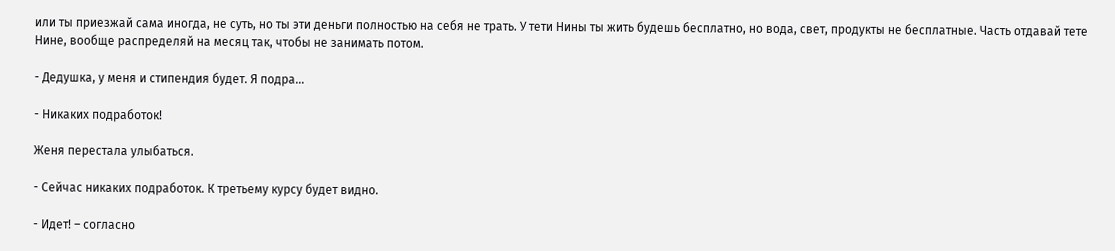или ты приезжай сама иногда, не суть, но ты эти деньги полностью на себя не трать. У тети Нины ты жить будешь бесплатно, но вода, свет, продукты не бесплатные. Часть отдавай тете Нине, вообще распределяй на месяц так, чтобы не занимать потом.

- Дедушка, у меня и стипендия будет. Я подра…

- Никаких подработок!

Женя перестала улыбаться.

- Сейчас никаких подработок. К третьему курсу будет видно.

- Идет! – согласно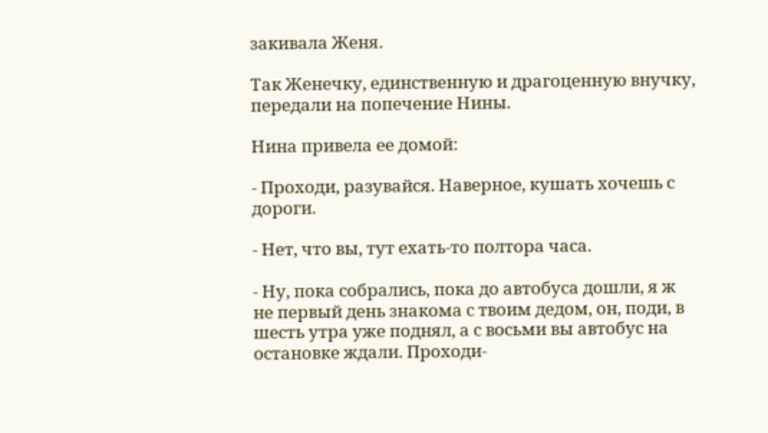закивала Женя.

Так Женечку, единственную и драгоценную внучку, передали на попечение Нины.

Нина привела ее домой:

- Проходи, разувайся. Наверное, кушать хочешь с дороги.

- Нет, что вы, тут ехать-то полтора часа.

- Ну, пока собрались, пока до автобуса дошли, я ж не первый день знакома с твоим дедом, он, поди, в шесть утра уже поднял, а с восьми вы автобус на остановке ждали. Проходи-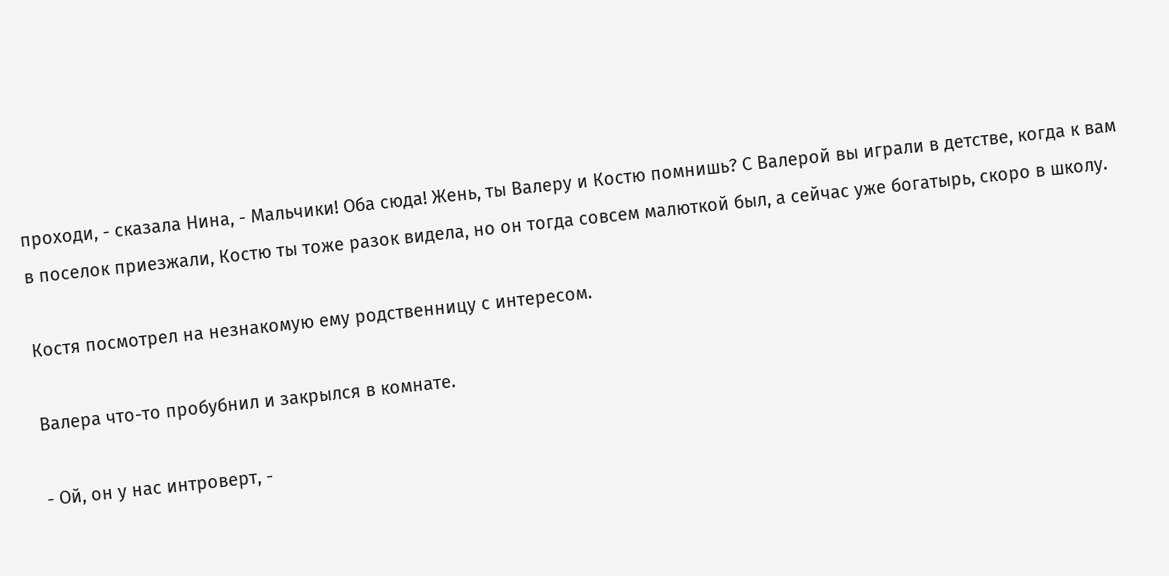проходи, - сказала Нина, - Мальчики! Оба сюда! Жень, ты Валеру и Костю помнишь? С Валерой вы играли в детстве, когда к вам в поселок приезжали, Костю ты тоже разок видела, но он тогда совсем малюткой был, а сейчас уже богатырь, скоро в школу.

Костя посмотрел на незнакомую ему родственницу с интересом.

Валера что-то пробубнил и закрылся в комнате.

- Ой, он у нас интроверт, -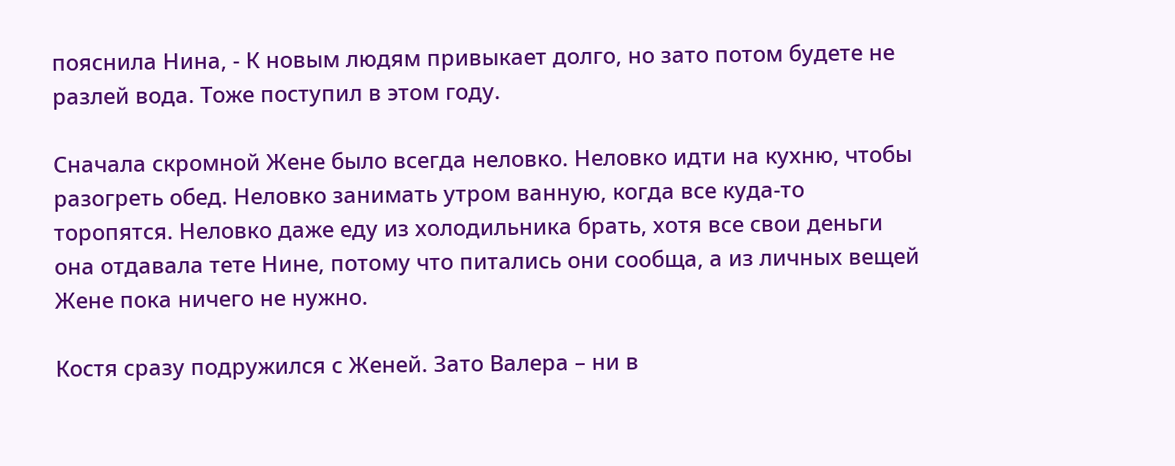пояснила Нина, - К новым людям привыкает долго, но зато потом будете не разлей вода. Тоже поступил в этом году.

Сначала скромной Жене было всегда неловко. Неловко идти на кухню, чтобы разогреть обед. Неловко занимать утром ванную, когда все куда-то торопятся. Неловко даже еду из холодильника брать, хотя все свои деньги она отдавала тете Нине, потому что питались они сообща, а из личных вещей Жене пока ничего не нужно.

Костя сразу подружился с Женей. Зато Валера – ни в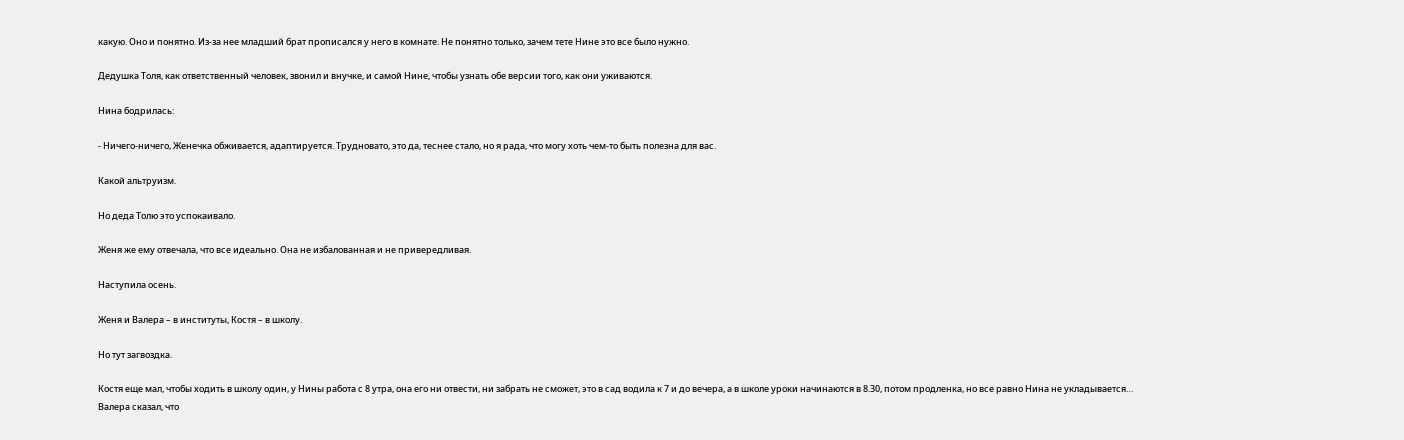какую. Оно и понятно. Из-за нее младший брат прописался у него в комнате. Не понятно только, зачем тете Нине это все было нужно.

Дедушка Толя, как ответственный человек, звонил и внучке, и самой Нине, чтобы узнать обе версии того, как они уживаются.

Нина бодрилась:

- Ничего-ничего, Женечка обживается, адаптируется. Трудновато, это да, теснее стало, но я рада, что могу хоть чем-то быть полезна для вас.

Какой альтруизм.

Но деда Толю это успокаивало.

Женя же ему отвечала, что все идеально. Она не избалованная и не привередливая.

Наступила осень.

Женя и Валера – в институты, Костя – в школу.

Но тут загвоздка.

Костя еще мал, чтобы ходить в школу один, у Нины работа с 8 утра, она его ни отвести, ни забрать не сможет, это в сад водила к 7 и до вечера, а в школе уроки начинаются в 8.30, потом продленка, но все равно Нина не укладывается… Валера сказал, что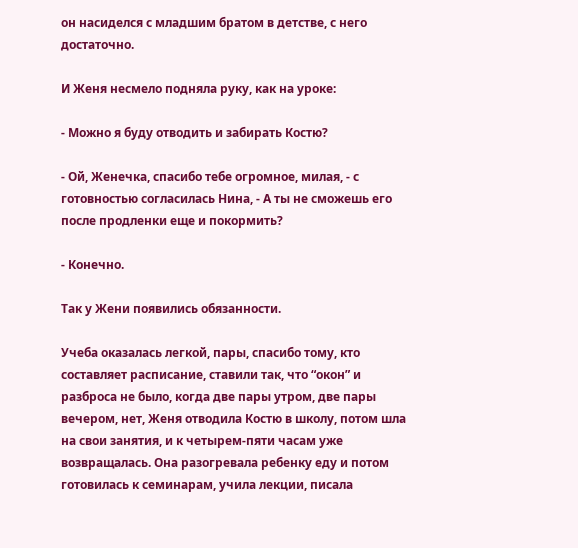он насиделся с младшим братом в детстве, с него достаточно.

И Женя несмело подняла руку, как на уроке:

- Можно я буду отводить и забирать Костю?

- Ой, Женечка, спасибо тебе огромное, милая, - с готовностью согласилась Нина, - А ты не сможешь его после продленки еще и покормить?

- Конечно.

Так у Жени появились обязанности.

Учеба оказалась легкой, пары, спасибо тому, кто составляет расписание, ставили так, что “окон” и разброса не было, когда две пары утром, две пары вечером, нет, Женя отводила Костю в школу, потом шла на свои занятия, и к четырем-пяти часам уже возвращалась. Она разогревала ребенку еду и потом готовилась к семинарам, учила лекции, писала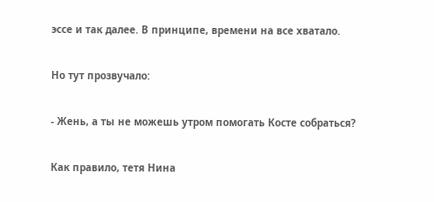эссе и так далее. В принципе, времени на все хватало.

Но тут прозвучало:

- Жень, а ты не можешь утром помогать Косте собраться?

Как правило, тетя Нина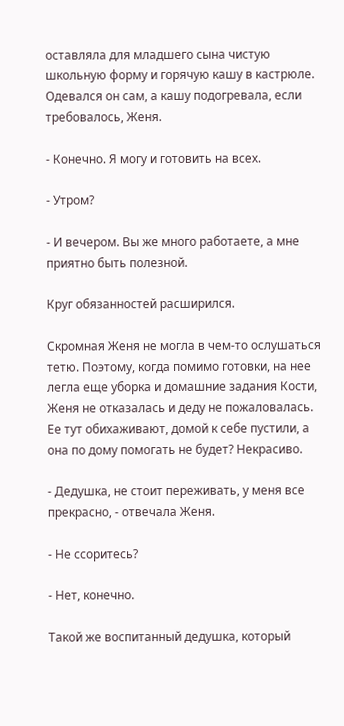оставляла для младшего сына чистую школьную форму и горячую кашу в кастрюле. Одевался он сам, а кашу подогревала, если требовалось, Женя.

- Конечно. Я могу и готовить на всех.

- Утром?

- И вечером. Вы же много работаете, а мне приятно быть полезной.

Круг обязанностей расширился.

Скромная Женя не могла в чем-то ослушаться тетю. Поэтому, когда помимо готовки, на нее легла еще уборка и домашние задания Кости, Женя не отказалась и деду не пожаловалась. Ее тут обихаживают, домой к себе пустили, а она по дому помогать не будет? Некрасиво.

- Дедушка, не стоит переживать, у меня все прекрасно, - отвечала Женя.

- Не ссоритесь?

- Нет, конечно.

Такой же воспитанный дедушка, который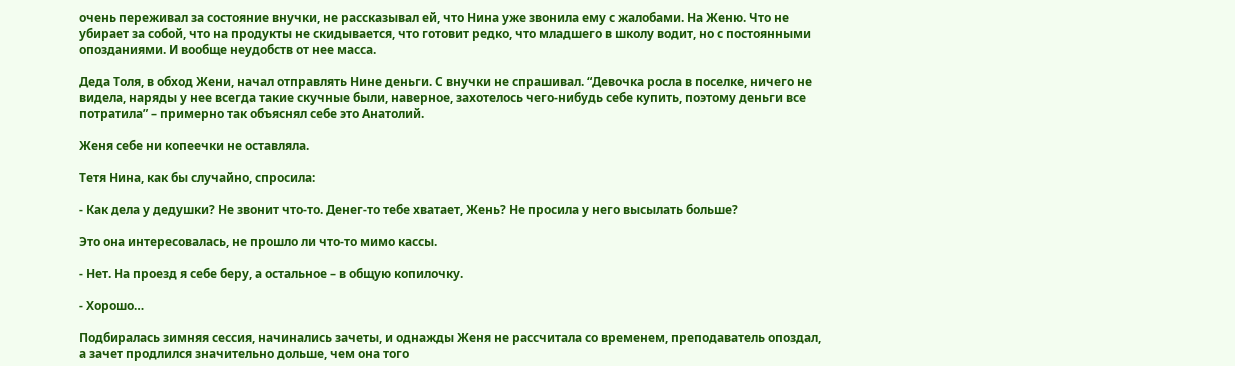очень переживал за состояние внучки, не рассказывал ей, что Нина уже звонила ему с жалобами. На Женю. Что не убирает за собой, что на продукты не скидывается, что готовит редко, что младшего в школу водит, но с постоянными опозданиями. И вообще неудобств от нее масса.

Деда Толя, в обход Жени, начал отправлять Нине деньги. С внучки не спрашивал. “Девочка росла в поселке, ничего не видела, наряды у нее всегда такие скучные были, наверное, захотелось чего-нибудь себе купить, поэтому деньги все потратила” – примерно так объяснял себе это Анатолий.

Женя себе ни копеечки не оставляла.

Тетя Нина, как бы случайно, спросила:

- Как дела у дедушки? Не звонит что-то. Денег-то тебе хватает, Жень? Не просила у него высылать больше?

Это она интересовалась, не прошло ли что-то мимо кассы.

- Нет. На проезд я себе беру, а остальное – в общую копилочку.

- Хорошо…

Подбиралась зимняя сессия, начинались зачеты, и однажды Женя не рассчитала со временем, преподаватель опоздал, а зачет продлился значительно дольше, чем она того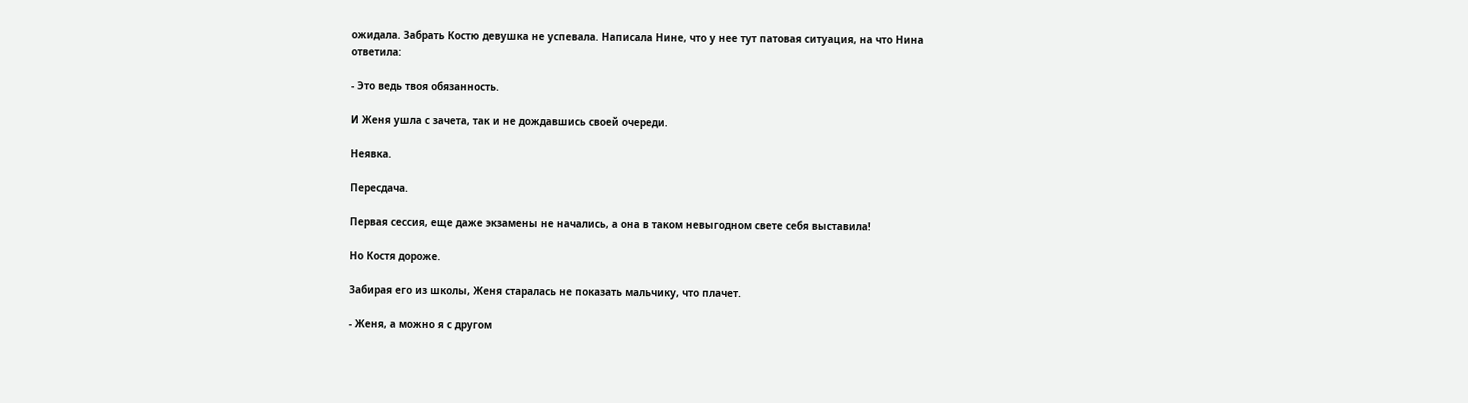ожидала. Забрать Костю девушка не успевала. Написала Нине, что у нее тут патовая ситуация, на что Нина ответила:

- Это ведь твоя обязанность.

И Женя ушла с зачета, так и не дождавшись своей очереди.

Неявка.

Пересдача.

Первая сессия, еще даже экзамены не начались, а она в таком невыгодном свете себя выставила!

Но Костя дороже.

Забирая его из школы, Женя старалась не показать мальчику, что плачет.

- Женя, а можно я с другом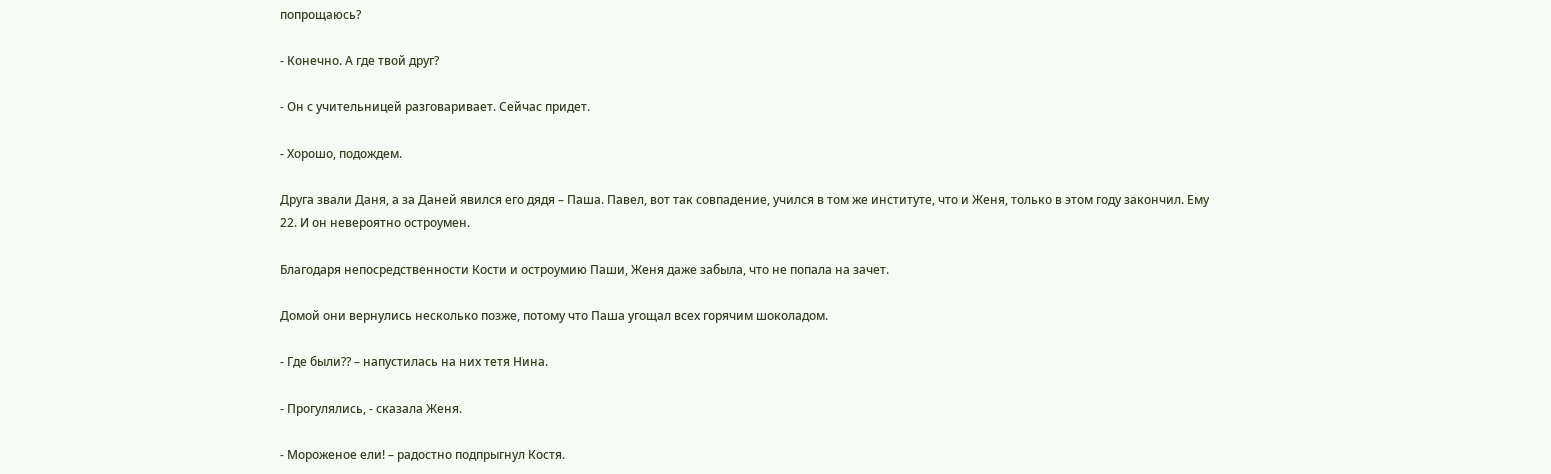попрощаюсь?

- Конечно. А где твой друг?

- Он с учительницей разговаривает. Сейчас придет.

- Хорошо, подождем.

Друга звали Даня, а за Даней явился его дядя – Паша. Павел, вот так совпадение, учился в том же институте, что и Женя, только в этом году закончил. Ему 22. И он невероятно остроумен.

Благодаря непосредственности Кости и остроумию Паши, Женя даже забыла, что не попала на зачет.

Домой они вернулись несколько позже, потому что Паша угощал всех горячим шоколадом.

- Где были?? – напустилась на них тетя Нина.

- Прогулялись, - сказала Женя.

- Мороженое ели! – радостно подпрыгнул Костя.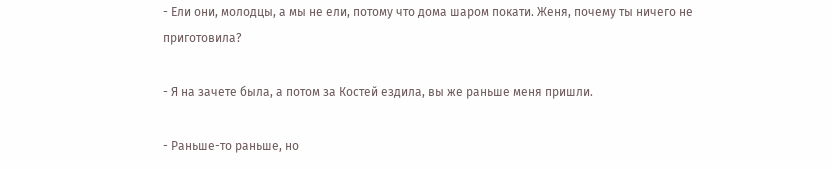- Ели они, молодцы, а мы не ели, потому что дома шаром покати. Женя, почему ты ничего не приготовила?

- Я на зачете была, а потом за Костей ездила, вы же раньше меня пришли.

- Раньше-то раньше, но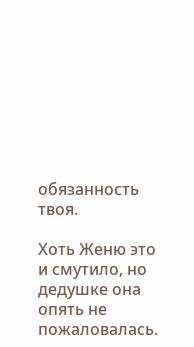обязанность твоя.

Хоть Женю это и смутило, но дедушке она опять не пожаловалась.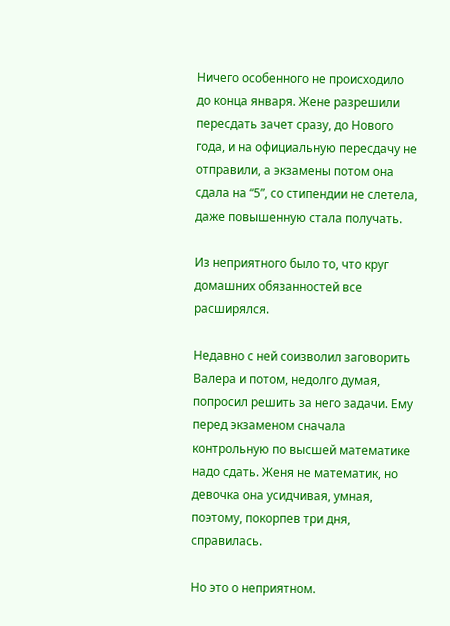Ничего особенного не происходило до конца января. Жене разрешили пересдать зачет сразу, до Нового года, и на официальную пересдачу не отправили, а экзамены потом она сдала на “5”, со стипендии не слетела, даже повышенную стала получать.

Из неприятного было то, что круг домашних обязанностей все расширялся.

Недавно с ней соизволил заговорить Валера и потом, недолго думая, попросил решить за него задачи. Ему перед экзаменом сначала контрольную по высшей математике надо сдать. Женя не математик, но девочка она усидчивая, умная, поэтому, покорпев три дня, справилась.

Но это о неприятном.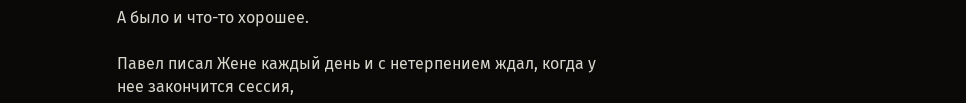А было и что-то хорошее.

Павел писал Жене каждый день и с нетерпением ждал, когда у нее закончится сессия,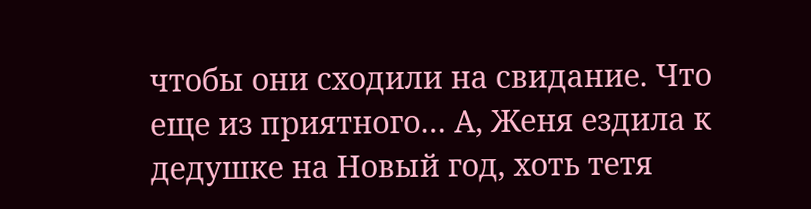чтобы они сходили на свидание. Что еще из приятного… А, Женя ездила к дедушке на Новый год, хоть тетя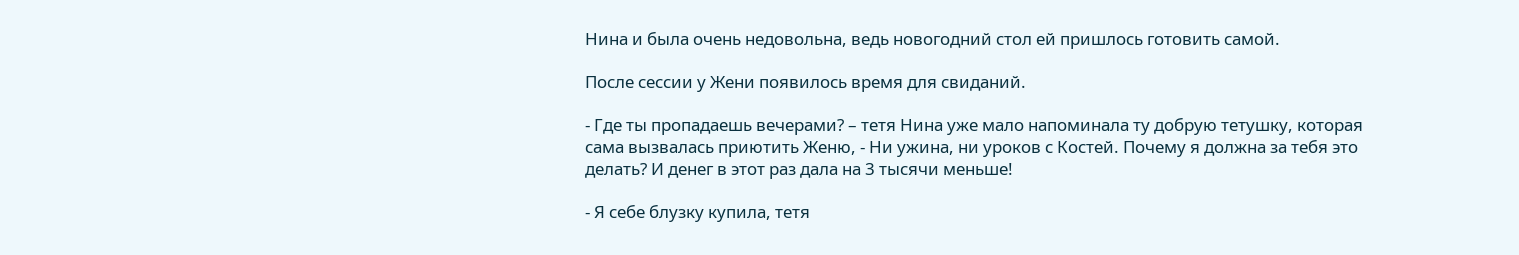Нина и была очень недовольна, ведь новогодний стол ей пришлось готовить самой.

После сессии у Жени появилось время для свиданий.

- Где ты пропадаешь вечерами? – тетя Нина уже мало напоминала ту добрую тетушку, которая сама вызвалась приютить Женю, - Ни ужина, ни уроков с Костей. Почему я должна за тебя это делать? И денег в этот раз дала на 3 тысячи меньше!

- Я себе блузку купила, тетя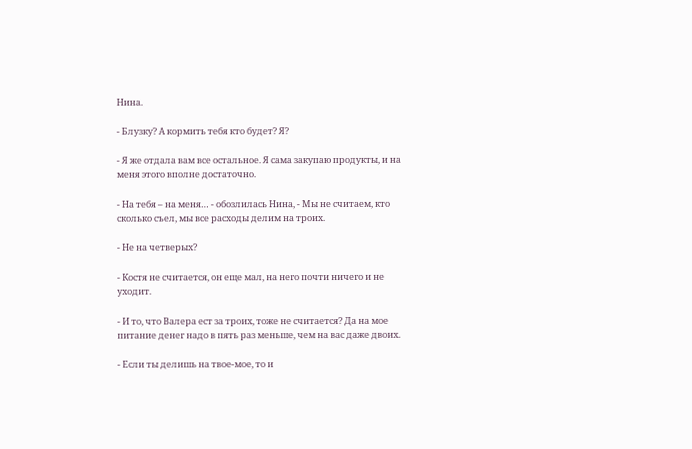Нина.

- Блузку? А кормить тебя кто будет? Я?

- Я же отдала вам все остальное. Я сама закупаю продукты, и на меня этого вполне достаточно.

- На тебя – на меня… - обозлилась Нина, - Мы не считаем, кто сколько съел, мы все расходы делим на троих.

- Не на четверых?

- Костя не считается, он еще мал, на него почти ничего и не уходит.

- И то, что Валера ест за троих, тоже не считается? Да на мое питание денег надо в пять раз меньше, чем на вас даже двоих.

- Если ты делишь на твое-мое, то и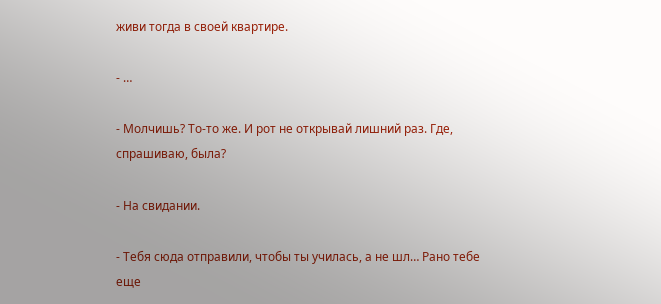живи тогда в своей квартире.

- …

- Молчишь? То-то же. И рот не открывай лишний раз. Где, спрашиваю, была?

- На свидании.

- Тебя сюда отправили, чтобы ты училась, а не шл… Рано тебе еще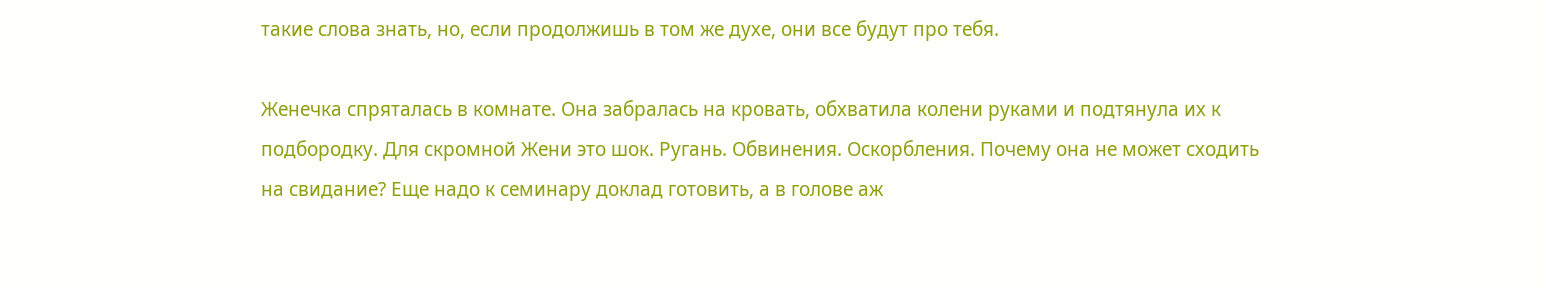такие слова знать, но, если продолжишь в том же духе, они все будут про тебя.

Женечка спряталась в комнате. Она забралась на кровать, обхватила колени руками и подтянула их к подбородку. Для скромной Жени это шок. Ругань. Обвинения. Оскорбления. Почему она не может сходить на свидание? Еще надо к семинару доклад готовить, а в голове аж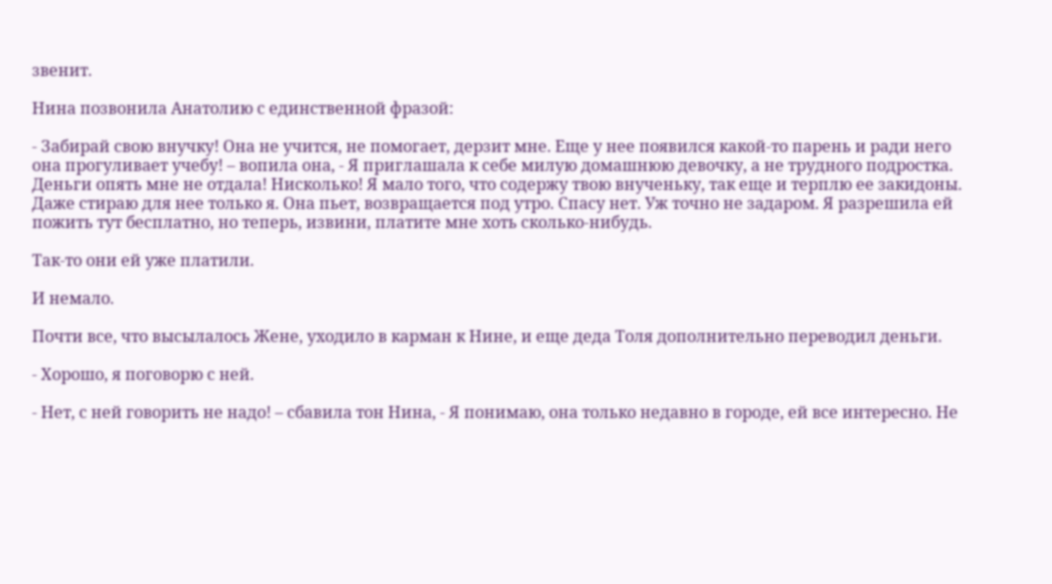звенит.

Нина позвонила Анатолию с единственной фразой:

- Забирай свою внучку! Она не учится, не помогает, дерзит мне. Еще у нее появился какой-то парень и ради него она прогуливает учебу! – вопила она, - Я приглашала к себе милую домашнюю девочку, а не трудного подростка. Деньги опять мне не отдала! Нисколько! Я мало того, что содержу твою внученьку, так еще и терплю ее закидоны. Даже стираю для нее только я. Она пьет, возвращается под утро. Спасу нет. Уж точно не задаром. Я разрешила ей пожить тут бесплатно, но теперь, извини, платите мне хоть сколько-нибудь.

Так-то они ей уже платили.

И немало.

Почти все, что высылалось Жене, уходило в карман к Нине, и еще деда Толя дополнительно переводил деньги.

- Хорошо, я поговорю с ней.

- Нет, с ней говорить не надо! – сбавила тон Нина, - Я понимаю, она только недавно в городе, ей все интересно. Не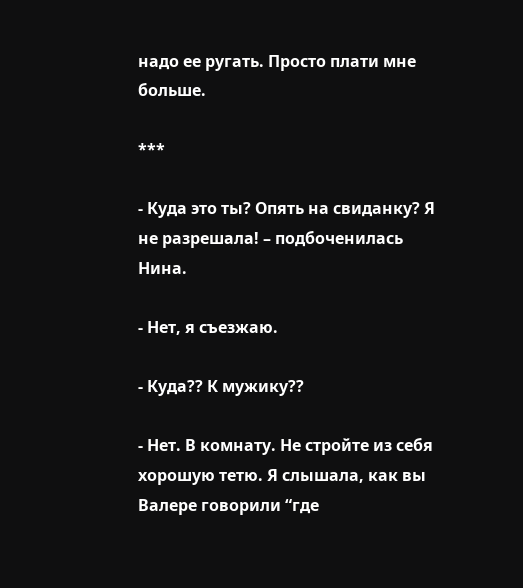надо ее ругать. Просто плати мне больше.

***

- Куда это ты? Опять на свиданку? Я не разрешала! – подбоченилась Нина.

- Нет, я съезжаю.

- Куда?? К мужику??

- Нет. В комнату. Не стройте из себя хорошую тетю. Я слышала, как вы Валере говорили “где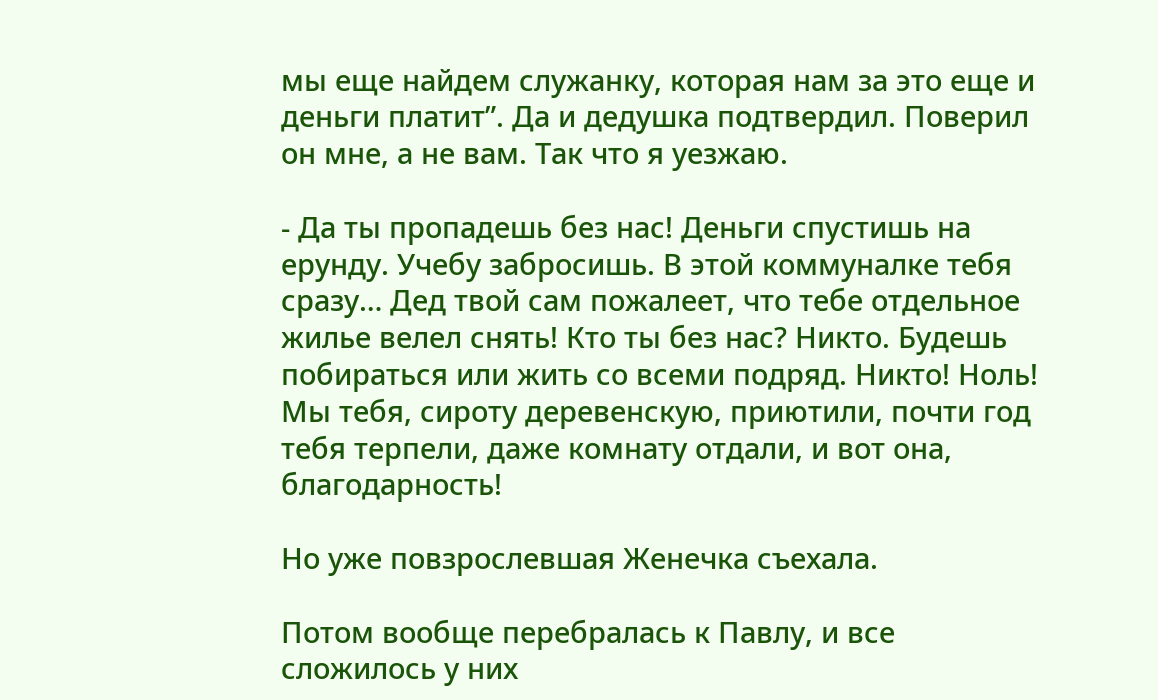мы еще найдем служанку, которая нам за это еще и деньги платит”. Да и дедушка подтвердил. Поверил он мне, а не вам. Так что я уезжаю.

- Да ты пропадешь без нас! Деньги спустишь на ерунду. Учебу забросишь. В этой коммуналке тебя сразу… Дед твой сам пожалеет, что тебе отдельное жилье велел снять! Кто ты без нас? Никто. Будешь побираться или жить со всеми подряд. Никто! Ноль! Мы тебя, сироту деревенскую, приютили, почти год тебя терпели, даже комнату отдали, и вот она, благодарность!

Но уже повзрослевшая Женечка съехала.

Потом вообще перебралась к Павлу, и все сложилось у них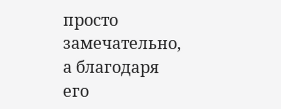просто замечательно, а благодаря его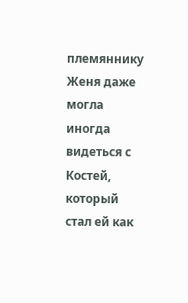племяннику Женя даже могла иногда видеться с Костей, который стал ей как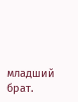младший брат.